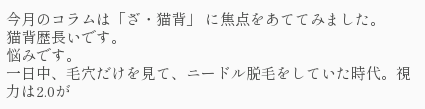今月のコラムは「ざ・猫背」 に焦点をあててみました。
猫背歴長いです。
悩みです。
一日中、毛穴だけを見て、ニードル脱毛をしていた時代。視力は2.0が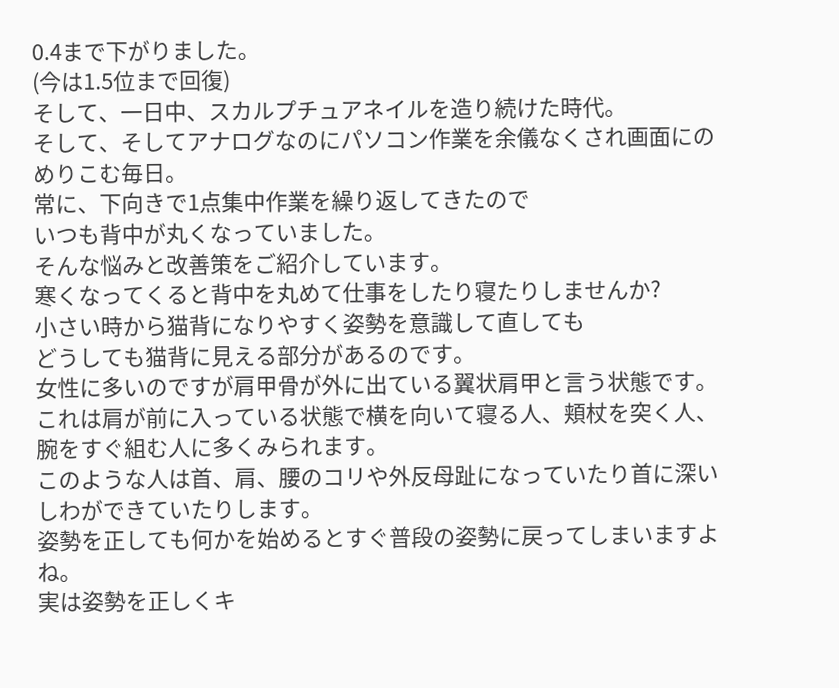0.4まで下がりました。
(今は1.5位まで回復)
そして、一日中、スカルプチュアネイルを造り続けた時代。
そして、そしてアナログなのにパソコン作業を余儀なくされ画面にのめりこむ毎日。
常に、下向きで1点集中作業を繰り返してきたので
いつも背中が丸くなっていました。
そんな悩みと改善策をご紹介しています。
寒くなってくると背中を丸めて仕事をしたり寝たりしませんか?
小さい時から猫背になりやすく姿勢を意識して直しても
どうしても猫背に見える部分があるのです。
女性に多いのですが肩甲骨が外に出ている翼状肩甲と言う状態です。
これは肩が前に入っている状態で横を向いて寝る人、頬杖を突く人、腕をすぐ組む人に多くみられます。
このような人は首、肩、腰のコリや外反母趾になっていたり首に深いしわができていたりします。
姿勢を正しても何かを始めるとすぐ普段の姿勢に戻ってしまいますよね。
実は姿勢を正しくキ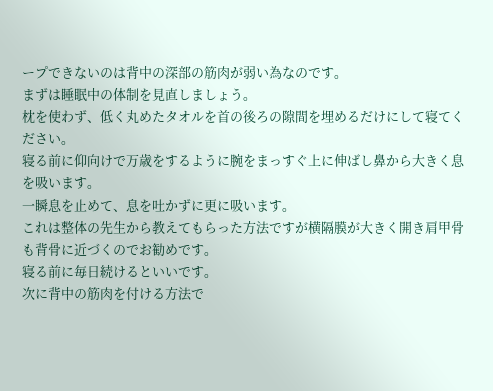ープできないのは背中の深部の筋肉が弱い為なのです。
まずは睡眠中の体制を見直しましょう。
枕を使わず、低く丸めたタオルを首の後ろの隙間を埋めるだけにして寝てください。
寝る前に仰向けで万歳をするように腕をまっすぐ上に伸ばし鼻から大きく息を吸います。
一瞬息を止めて、息を吐かずに更に吸います。
これは整体の先生から教えてもらった方法ですが横隔膜が大きく開き肩甲骨も背骨に近づくのでお勧めです。
寝る前に毎日続けるといいです。
次に背中の筋肉を付ける方法で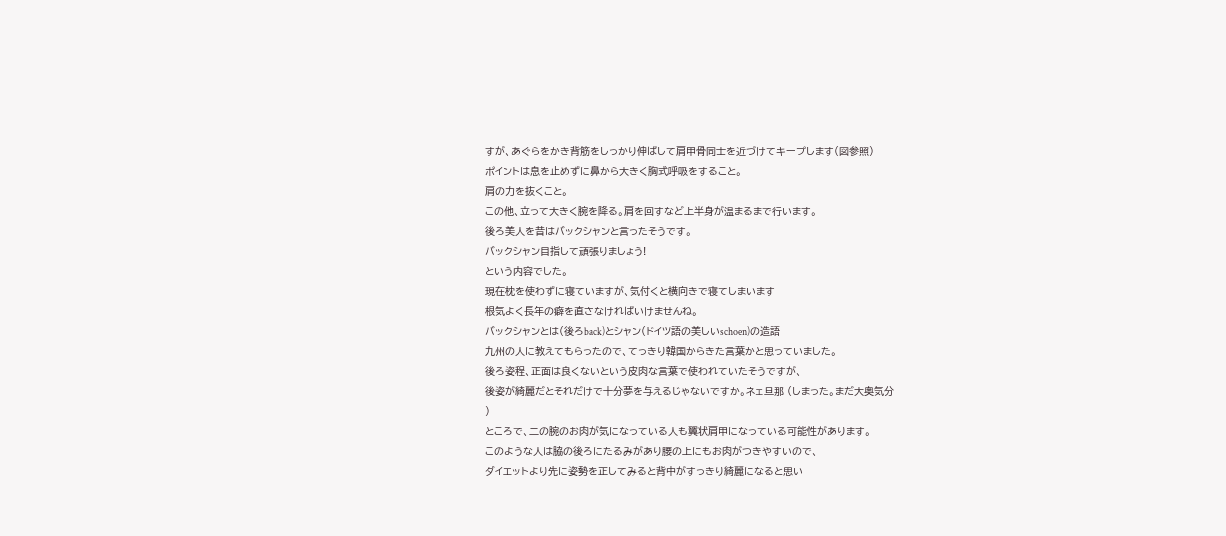すが、あぐらをかき背筋をしっかり伸ばして肩甲骨同士を近づけてキープします(図参照)
ポイントは息を止めずに鼻から大きく胸式呼吸をすること。
肩の力を抜くこと。
この他、立って大きく腕を降る。肩を回すなど上半身が温まるまで行います。
後ろ美人を昔はバックシャンと言ったそうです。
バックシャン目指して頑張りましょう!
という内容でした。
現在枕を使わずに寝ていますが、気付くと横向きで寝てしまいます
根気よく長年の癖を直さなければいけませんね。
バックシャンとは(後ろback)とシャン(ドイツ語の美しいschoen)の造語
九州の人に教えてもらったので、てっきり韓国からきた言葉かと思っていました。
後ろ姿程、正面は良くないという皮肉な言葉で使われていたそうですが、
後姿が綺麗だとそれだけで十分夢を与えるじゃないですか。ネェ旦那 (しまった。まだ大奥気分
)
ところで、二の腕のお肉が気になっている人も翼状肩甲になっている可能性があります。
このような人は脇の後ろにたるみがあり腰の上にもお肉がつきやすいので、
ダイエットより先に姿勢を正してみると背中がすっきり綺麗になると思い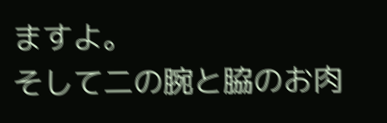ますよ。
そして二の腕と脇のお肉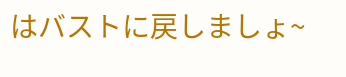はバストに戻しましょ~